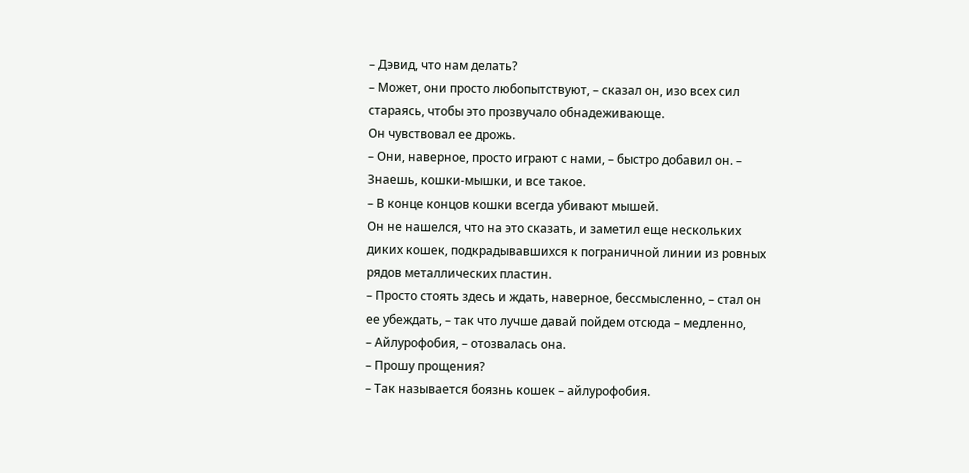– Дэвид, что нам делать?
– Может, они просто любопытствуют, – сказал он, изо всех сил стараясь, чтобы это прозвучало обнадеживающе.
Он чувствовал ее дрожь.
– Они, наверное, просто играют с нами, – быстро добавил он. – Знаешь, кошки-мышки, и все такое.
– В конце концов кошки всегда убивают мышей.
Он не нашелся, что на это сказать, и заметил еще нескольких диких кошек, подкрадывавшихся к пограничной линии из ровных рядов металлических пластин.
– Просто стоять здесь и ждать, наверное, бессмысленно, – стал он ее убеждать, – так что лучше давай пойдем отсюда – медленно,
– Айлурофобия, – отозвалась она.
– Прошу прощения?
– Так называется боязнь кошек – айлурофобия.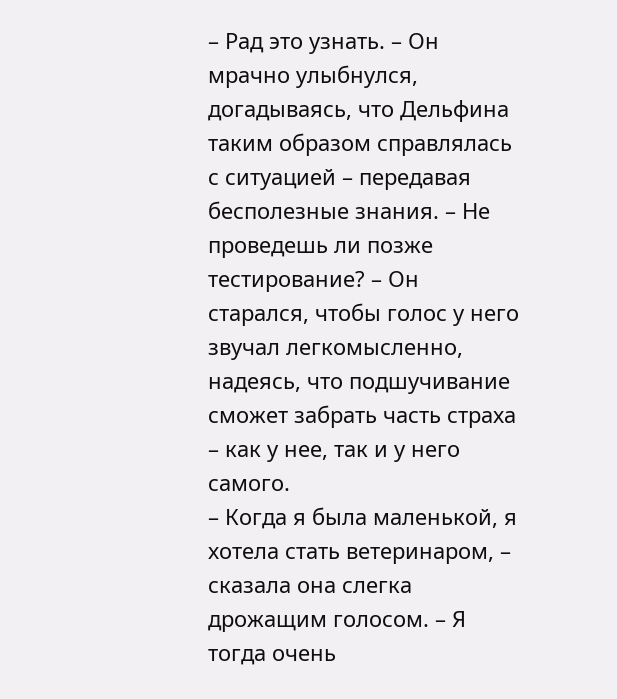– Рад это узнать. – Он мрачно улыбнулся, догадываясь, что Дельфина таким образом справлялась с ситуацией – передавая бесполезные знания. – Не проведешь ли позже тестирование? – Он старался, чтобы голос у него звучал легкомысленно, надеясь, что подшучивание сможет забрать часть страха – как у нее, так и у него самого.
– Когда я была маленькой, я хотела стать ветеринаром, – сказала она слегка дрожащим голосом. – Я тогда очень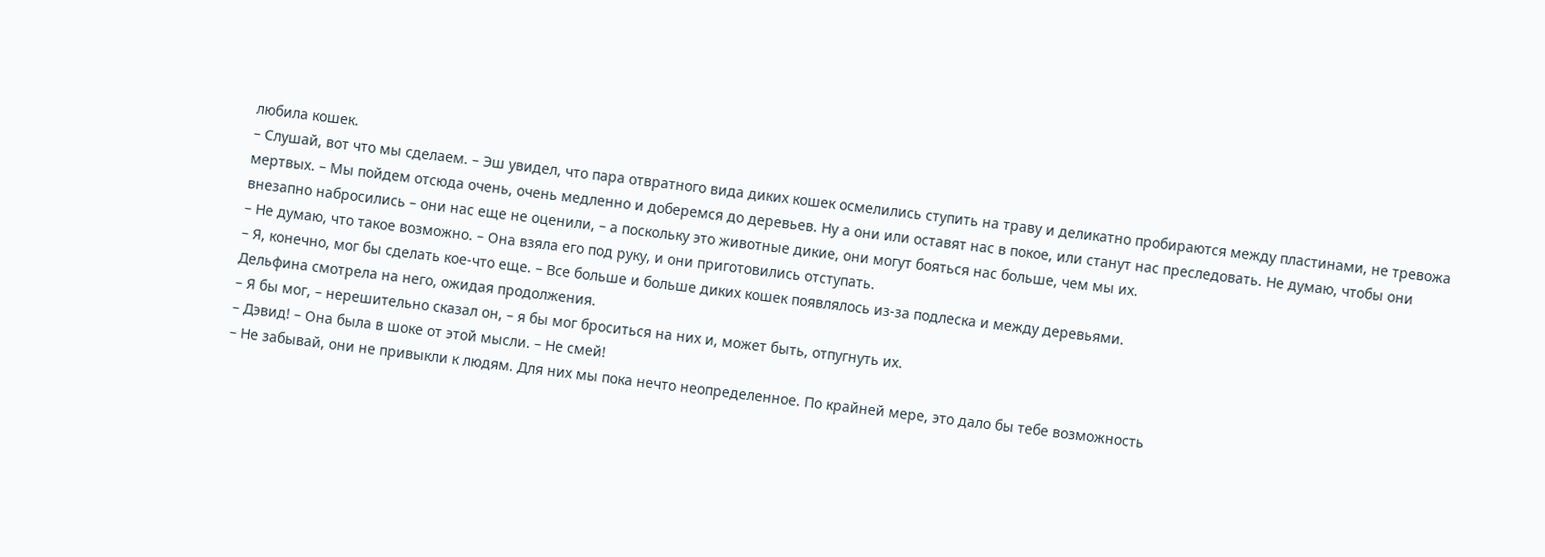любила кошек.
– Слушай, вот что мы сделаем. – Эш увидел, что пара отвратного вида диких кошек осмелились ступить на траву и деликатно пробираются между пластинами, не тревожа мертвых. – Мы пойдем отсюда очень, очень медленно и доберемся до деревьев. Ну а они или оставят нас в покое, или станут нас преследовать. Не думаю, чтобы они внезапно набросились – они нас еще не оценили, – а поскольку это животные дикие, они могут бояться нас больше, чем мы их.
– Не думаю, что такое возможно. – Она взяла его под руку, и они приготовились отступать.
– Я, конечно, мог бы сделать кое-что еще. – Все больше и больше диких кошек появлялось из-за подлеска и между деревьями.
Дельфина смотрела на него, ожидая продолжения.
– Я бы мог, – нерешительно сказал он, – я бы мог броситься на них и, может быть, отпугнуть их.
– Дэвид! – Она была в шоке от этой мысли. – Не смей!
– Не забывай, они не привыкли к людям. Для них мы пока нечто неопределенное. По крайней мере, это дало бы тебе возможность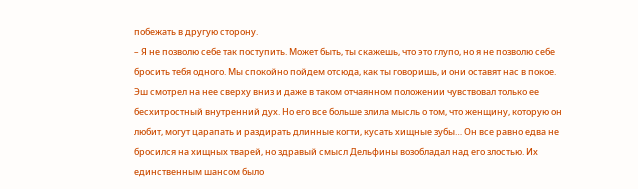побежать в другую сторону.
– Я не позволю себе так поступить. Может быть, ты скажешь, что это глупо, но я не позволю себе бросить тебя одного. Мы спокойно пойдем отсюда, как ты говоришь, и они оставят нас в покое.
Эш смотрел на нее сверху вниз и даже в таком отчаянном положении чувствовал только ее бесхитростный внутренний дух. Но его все больше злила мысль о том, что женщину, которую он любит, могут царапать и раздирать длинные когти, кусать хищные зубы… Он все равно едва не бросился на хищных тварей, но здравый смысл Дельфины возобладал над его злостью. Их единственным шансом было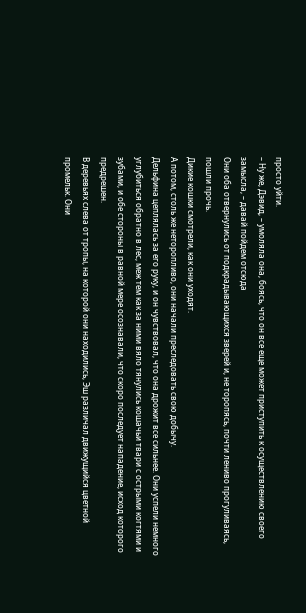просто уйти.
– Ну же, Дэвид, – умоляла она, боясь, что он все еще может приступить к осуществлению своего замысла, – давай пойдем отсюда
Они оба отвернулись от подкрадывающихся зверей и, не торопясь, почти лениво прогуливаясь, пошли прочь.
Дикие кошки смотрели, как они уходят.
А потом, столь же неторопливо, они начали преследовать свою добычу.
Дельфина цеплялась за его руку, и он чувствовал, что она дрожит все сильнее. Они успели немного углубиться обратно в лес, меж тем как за ними вяло тянулись кошачьи твари с острыми когтями и зубами, и обе стороны в равной мере осознавали, что скоро последует нападение, исход которого предрешен.
В деревьях слева от тропы, на которой они находились, Эш различал движущийся цветной промельк. Они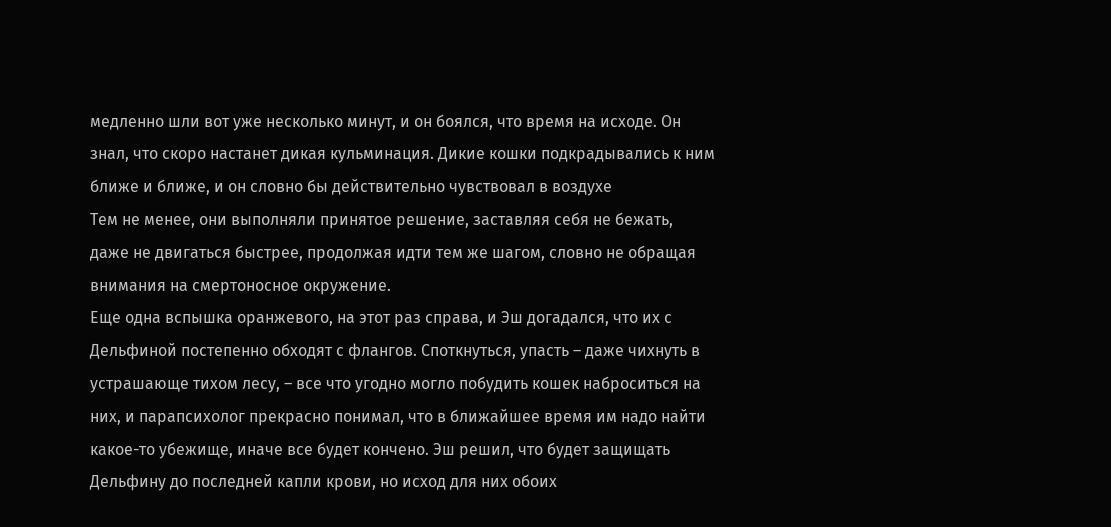медленно шли вот уже несколько минут, и он боялся, что время на исходе. Он знал, что скоро настанет дикая кульминация. Дикие кошки подкрадывались к ним ближе и ближе, и он словно бы действительно чувствовал в воздухе
Тем не менее, они выполняли принятое решение, заставляя себя не бежать, даже не двигаться быстрее, продолжая идти тем же шагом, словно не обращая внимания на смертоносное окружение.
Еще одна вспышка оранжевого, на этот раз справа, и Эш догадался, что их с Дельфиной постепенно обходят с флангов. Споткнуться, упасть – даже чихнуть в устрашающе тихом лесу, – все что угодно могло побудить кошек наброситься на них, и парапсихолог прекрасно понимал, что в ближайшее время им надо найти какое-то убежище, иначе все будет кончено. Эш решил, что будет защищать Дельфину до последней капли крови, но исход для них обоих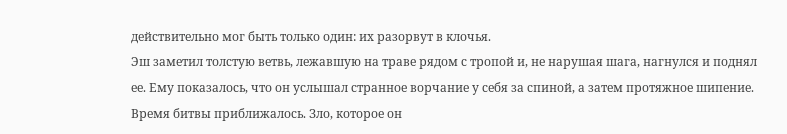действительно мог быть только один: их разорвут в клочья.
Эш заметил толстую ветвь, лежавшую на траве рядом с тропой и, не нарушая шага, нагнулся и поднял ее. Ему показалось, что он услышал странное ворчание у себя за спиной, а затем протяжное шипение. Время битвы приближалось. Зло, которое он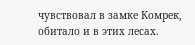чувствовал в замке Комрек, обитало и в этих лесах.